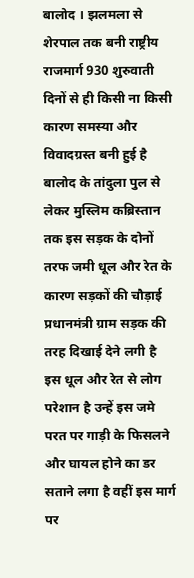बालोद । झलमला से शेरपाल तक बनी राष्ट्रीय राजमार्ग 930 शुरुवाती दिनों से ही किसी ना किसी कारण समस्या और विवादग्रस्त बनी हुई है बालोद के तांदुला पुल से लेकर मुस्लिम कब्रिस्तान तक इस सड़क के दोनों तरफ जमी धूल और रेत के कारण सड़कों की चौड़ाई प्रधानमंत्री ग्राम सड़क की तरह दिखाई देने लगी है इस धूल और रेत से लोग परेशान है उन्हें इस जमे परत पर गाड़ी के फिसलने और घायल होने का डर सताने लगा है वहीं इस मार्ग पर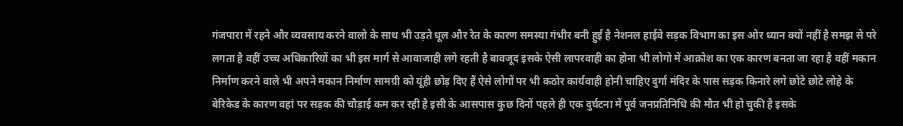गंजपारा में रहने और व्यवसाय करने वालो के साथ भी उड़ते धूल और रेत के कारण समस्या गंभीर बनी हुई है नेशनल हाईवे सड़क विभाग का इस ओर ध्यान क्यों नहीं है समझ से परे लगता है वहीं उच्च अधिकारियों का भी इस मार्ग से आवाजाही लगे रहती है बावजूद इसके ऐसी लापरवाही का होना भी लोगो में आक्रोश का एक कारण बनता जा रहा है वहीं मकान निर्माण करने वाले भी अपने मकान निर्माण सामग्री को यूंही छोड़ दिए हैं ऐसे लोगों पर भी कठोर कार्यवाही होनी चाहिए दुर्गा मंदिर के पास सड़क किनारे लगे छोटे छोटे लोहे के बेरिकेड के कारण वहां पर सड़क की चौड़ाई कम कर रही है इसी के आसपास कुछ दिनों पहले ही एक दुर्घटना में पूर्व जनप्रतिनिधि की मौत भी हो चुकी है इसके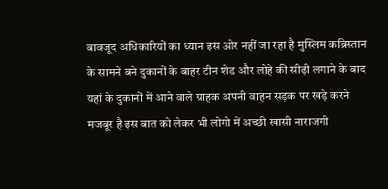बावजूद अधिकारियों का ध्यान इस ओर नहीं जा रहा है मुस्लिम कब्रिस्तान के सामने बने दुकानों के बाहर टीन शेड और लोहे की सीढ़ी लगाने के बाद यहां के दुकानों में आने वाले ग्राहक अपनी वाहन सड़क पर खड़े करने मजबूर है इस बात को लेकर भी लोगो में अच्छी खासी नाराजगी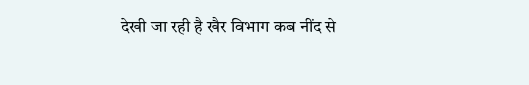देखी जा रही है खैर विभाग कब नींद से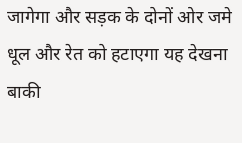जागेगा और सड़क के दोनों ओर जमे धूल और रेत को हटाएगा यह देखना बाकी